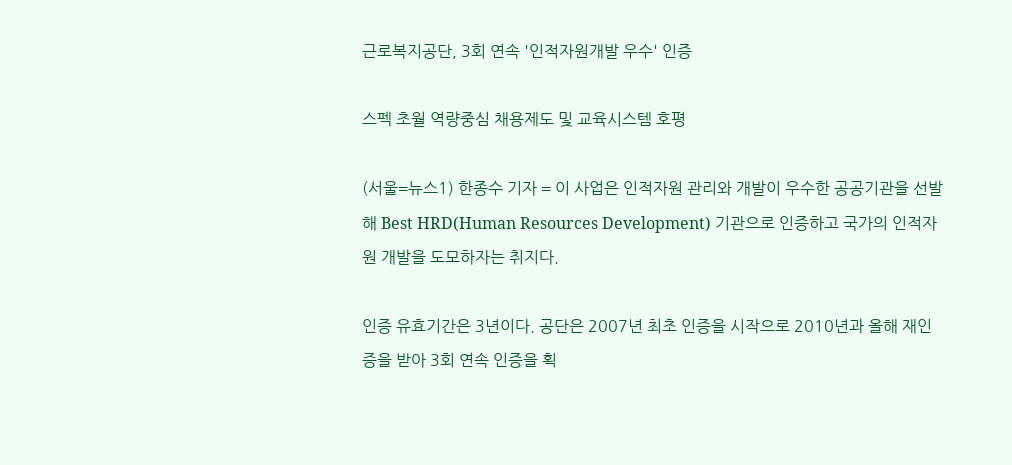근로복지공단, 3회 연속 '인적자원개발 우수' 인증

스펙 초월 역량중심 채용제도 및 교육시스템 호평

(서울=뉴스1) 한종수 기자 = 이 사업은 인적자원 관리와 개발이 우수한 공공기관을 선발해 Best HRD(Human Resources Development) 기관으로 인증하고 국가의 인적자원 개발을 도모하자는 취지다.

인증 유효기간은 3년이다. 공단은 2007년 최초 인증을 시작으로 2010년과 올해 재인증을 받아 3회 연속 인증을 획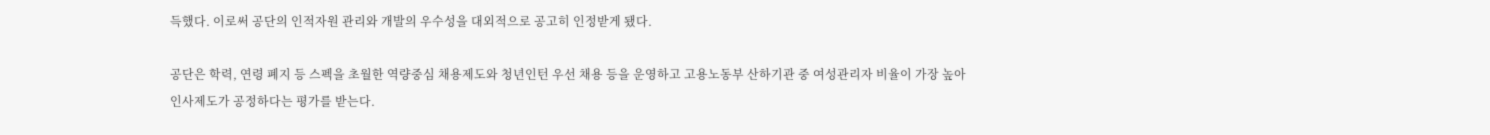득했다. 이로써 공단의 인적자원 관리와 개발의 우수성을 대외적으로 공고히 인정받게 됐다.

공단은 학력, 연령 폐지 등 스펙을 초월한 역량중심 채용제도와 청년인턴 우선 채용 등을 운영하고 고용노동부 산하기관 중 여성관리자 비율이 가장 높아 인사제도가 공정하다는 평가를 받는다.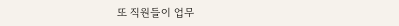또 직원들이 업무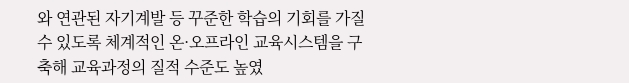와 연관된 자기계발 등 꾸준한 학습의 기회를 가질 수 있도록 체계적인 온·오프라인 교육시스템을 구축해 교육과정의 질적 수준도 높였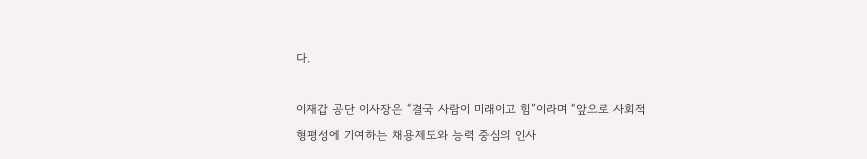다.

이재갑 공단 이사장은 “결국 사람이 미래이고 힘”이라며 “앞으로 사회적 형평성에 기여하는 채용제도와 능력 중심의 인사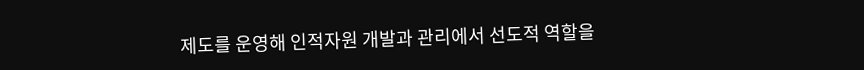제도를 운영해 인적자원 개발과 관리에서 선도적 역할을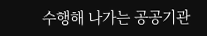수행해 나가는 공공기관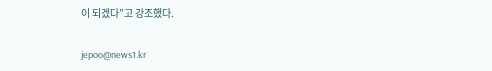이 되겠다”고 강조했다.

jepoo@news1.kr